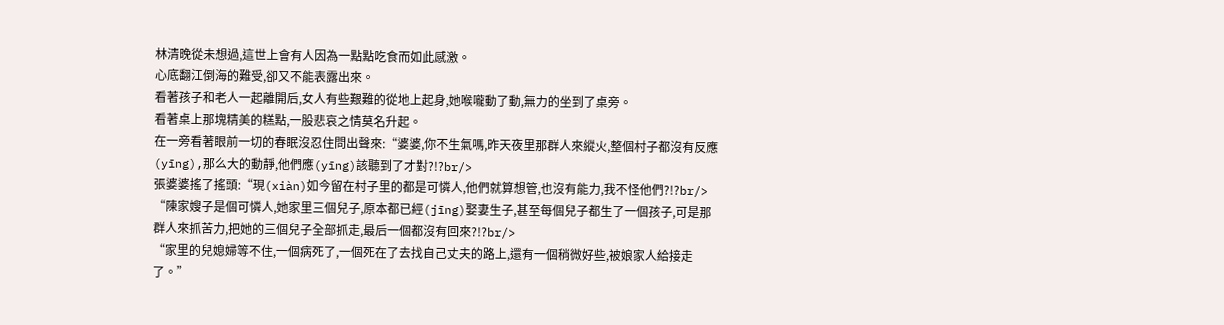林清晚從未想過,這世上會有人因為一點點吃食而如此感激。
心底翻江倒海的難受,卻又不能表露出來。
看著孩子和老人一起離開后,女人有些艱難的從地上起身,她喉嚨動了動,無力的坐到了桌旁。
看著桌上那塊精美的糕點,一股悲哀之情莫名升起。
在一旁看著眼前一切的春眠沒忍住問出聲來:“婆婆,你不生氣嗎,昨天夜里那群人來縱火,整個村子都沒有反應(yīng),那么大的動靜,他們應(yīng)該聽到了才對?!?br/>
張婆婆搖了搖頭:“現(xiàn)如今留在村子里的都是可憐人,他們就算想管,也沒有能力,我不怪他們?!?br/>
“陳家嫂子是個可憐人,她家里三個兒子,原本都已經(jīng)娶妻生子,甚至每個兒子都生了一個孩子,可是那群人來抓苦力,把她的三個兒子全部抓走,最后一個都沒有回來?!?br/>
“家里的兒媳婦等不住,一個病死了,一個死在了去找自己丈夫的路上,還有一個稍微好些,被娘家人給接走了。”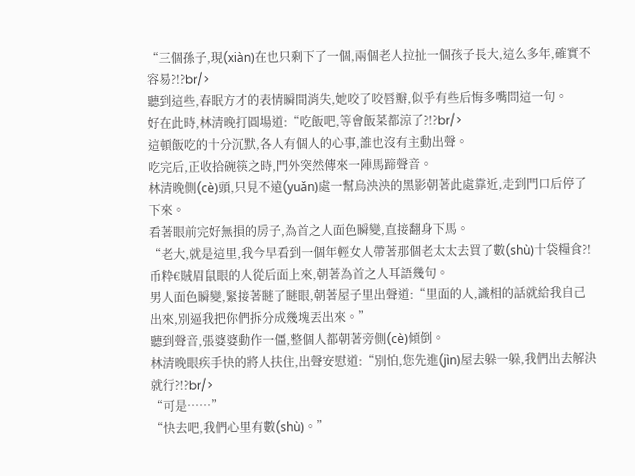“三個孫子,現(xiàn)在也只剩下了一個,兩個老人拉扯一個孩子長大,這么多年,確實不容易?!?br/>
聽到這些,春眠方才的表情瞬間消失,她咬了咬唇瓣,似乎有些后悔多嘴問這一句。
好在此時,林清晚打圓場道:“吃飯吧,等會飯菜都涼了?!?br/>
這頓飯吃的十分沉默,各人有個人的心事,誰也沒有主動出聲。
吃完后,正收拾碗筷之時,門外突然傳來一陣馬蹄聲音。
林清晚側(cè)頭,只見不遠(yuǎn)處一幫烏泱泱的黑影朝著此處靠近,走到門口后停了下來。
看著眼前完好無損的房子,為首之人面色瞬變,直接翻身下馬。
“老大,就是這里,我今早看到一個年輕女人帶著那個老太太去買了數(shù)十袋糧食?!币粋€賊眉鼠眼的人從后面上來,朝著為首之人耳語幾句。
男人面色瞬變,緊接著瞇了瞇眼,朝著屋子里出聲道:“里面的人,識相的話就給我自己出來,別逼我把你們拆分成幾塊丟出來。”
聽到聲音,張婆婆動作一僵,整個人都朝著旁側(cè)傾倒。
林清晚眼疾手快的將人扶住,出聲安慰道:“別怕,您先進(jìn)屋去躲一躲,我們出去解決就行?!?br/>
“可是……”
“快去吧,我們心里有數(shù)。”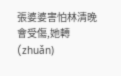張婆婆害怕林清晚會受傷,她轉(zhuǎn)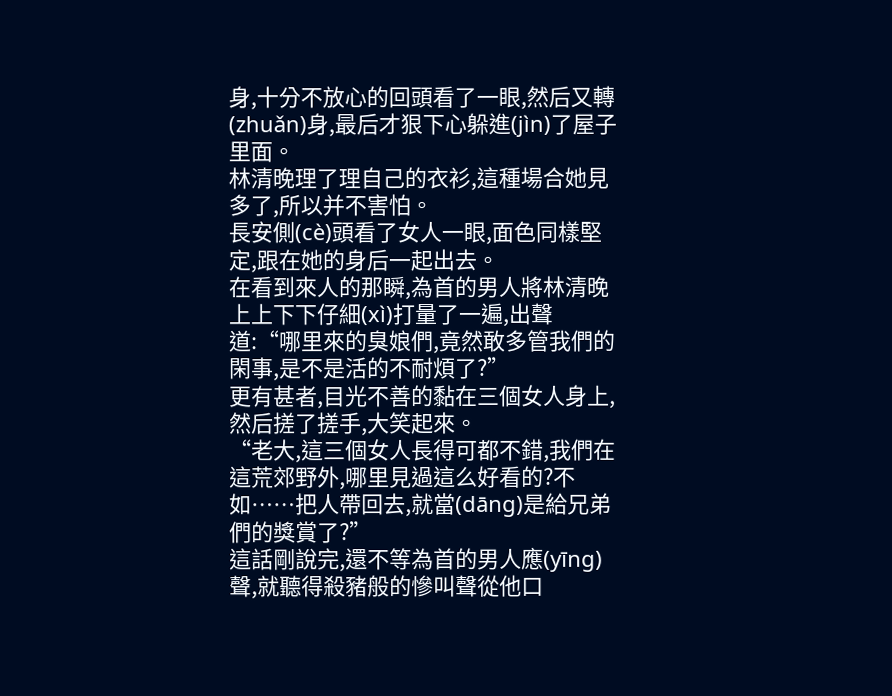身,十分不放心的回頭看了一眼,然后又轉(zhuǎn)身,最后才狠下心躲進(jìn)了屋子里面。
林清晚理了理自己的衣衫,這種場合她見多了,所以并不害怕。
長安側(cè)頭看了女人一眼,面色同樣堅定,跟在她的身后一起出去。
在看到來人的那瞬,為首的男人將林清晚上上下下仔細(xì)打量了一遍,出聲道:“哪里來的臭娘們,竟然敢多管我們的閑事,是不是活的不耐煩了?”
更有甚者,目光不善的黏在三個女人身上,然后搓了搓手,大笑起來。
“老大,這三個女人長得可都不錯,我們在這荒郊野外,哪里見過這么好看的?不如……把人帶回去,就當(dāng)是給兄弟們的獎賞了?”
這話剛說完,還不等為首的男人應(yīng)聲,就聽得殺豬般的慘叫聲從他口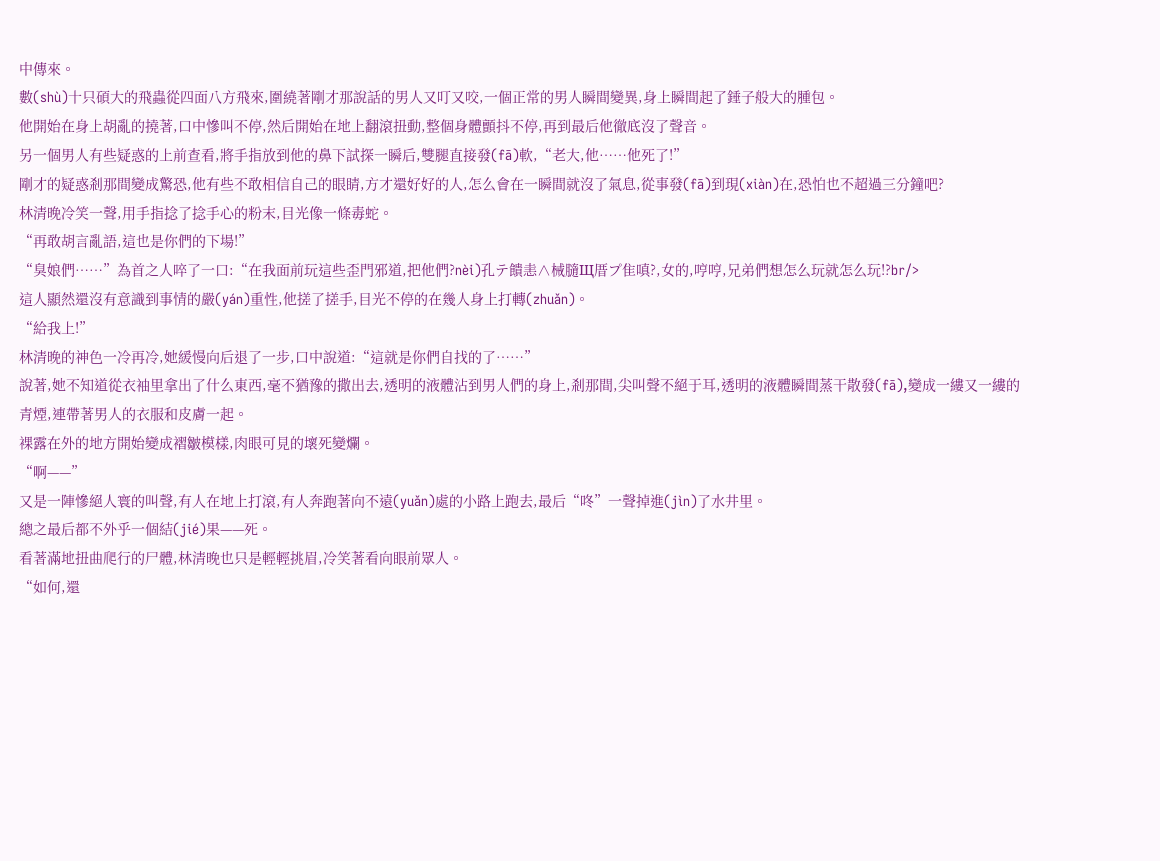中傳來。
數(shù)十只碩大的飛蟲從四面八方飛來,圍繞著剛才那說話的男人又叮又咬,一個正常的男人瞬間變異,身上瞬間起了錘子般大的腫包。
他開始在身上胡亂的撓著,口中慘叫不停,然后開始在地上翻滾扭動,整個身體顫抖不停,再到最后他徹底沒了聲音。
另一個男人有些疑惑的上前查看,將手指放到他的鼻下試探一瞬后,雙腿直接發(fā)軟,“老大,他……他死了!”
剛才的疑惑剎那間變成驚恐,他有些不敢相信自己的眼睛,方才還好好的人,怎么會在一瞬間就沒了氣息,從事發(fā)到現(xiàn)在,恐怕也不超過三分鐘吧?
林清晚冷笑一聲,用手指捻了捻手心的粉末,目光像一條毒蛇。
“再敢胡言亂語,這也是你們的下場!”
“臭娘們……”為首之人啐了一口:“在我面前玩這些歪門邪道,把他們?nèi)孔テ饋恚∧械膸Щ厝プ隹嗔?,女的,哼哼,兄弟們想怎么玩就怎么玩!?br/>
這人顯然還沒有意識到事情的嚴(yán)重性,他搓了搓手,目光不停的在幾人身上打轉(zhuǎn)。
“給我上!”
林清晚的神色一冷再冷,她緩慢向后退了一步,口中說道:“這就是你們自找的了……”
說著,她不知道從衣袖里拿出了什么東西,毫不猶豫的撒出去,透明的液體沾到男人們的身上,剎那間,尖叫聲不絕于耳,透明的液體瞬間蒸干散發(fā),變成一縷又一縷的青煙,連帶著男人的衣服和皮膚一起。
裸露在外的地方開始變成褶皺模樣,肉眼可見的壞死變爛。
“啊——”
又是一陣慘絕人寰的叫聲,有人在地上打滾,有人奔跑著向不遠(yuǎn)處的小路上跑去,最后“咚”一聲掉進(jìn)了水井里。
總之最后都不外乎一個結(jié)果——死。
看著滿地扭曲爬行的尸體,林清晚也只是輕輕挑眉,冷笑著看向眼前眾人。
“如何,還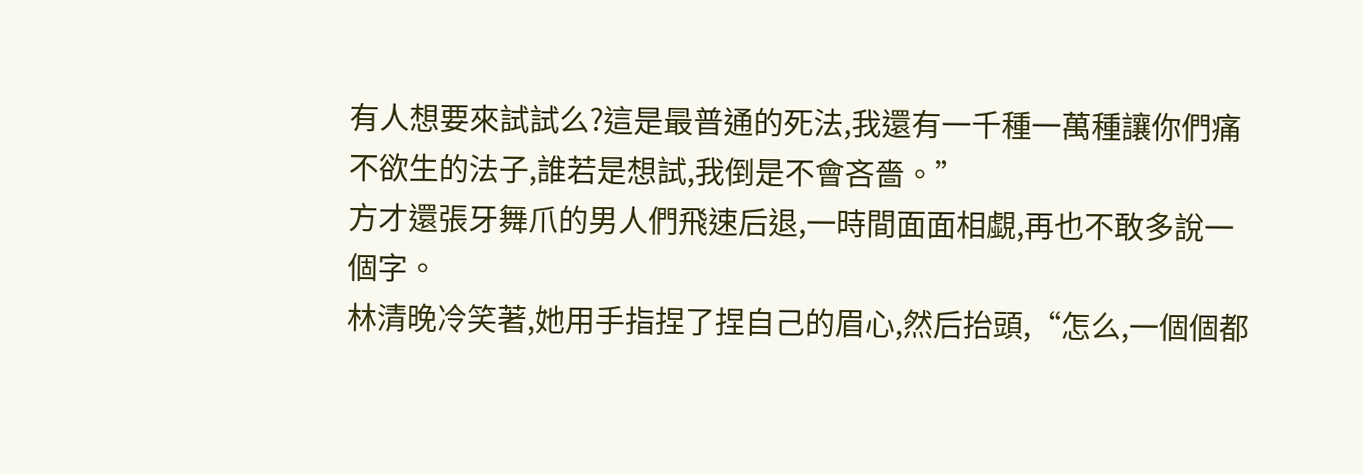有人想要來試試么?這是最普通的死法,我還有一千種一萬種讓你們痛不欲生的法子,誰若是想試,我倒是不會吝嗇。”
方才還張牙舞爪的男人們飛速后退,一時間面面相覷,再也不敢多說一個字。
林清晚冷笑著,她用手指捏了捏自己的眉心,然后抬頭,“怎么,一個個都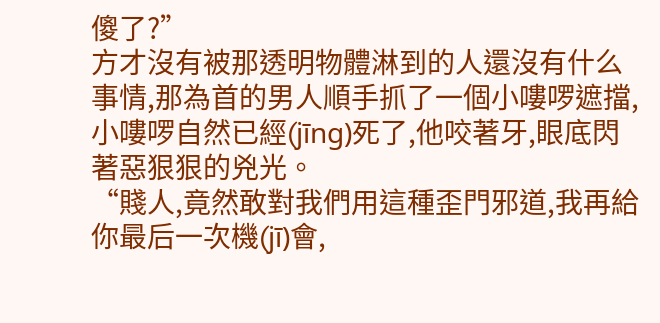傻了?”
方才沒有被那透明物體淋到的人還沒有什么事情,那為首的男人順手抓了一個小嘍啰遮擋,小嘍啰自然已經(jīng)死了,他咬著牙,眼底閃著惡狠狠的兇光。
“賤人,竟然敢對我們用這種歪門邪道,我再給你最后一次機(jī)會,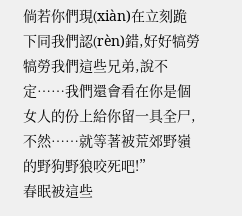倘若你們現(xiàn)在立刻跪下同我們認(rèn)錯,好好犒勞犒勞我們這些兄弟,說不定……我們還會看在你是個女人的份上給你留一具全尸,不然……就等著被荒郊野嶺的野狗野狼咬死吧!”
春眠被這些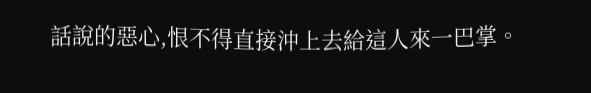話說的惡心,恨不得直接沖上去給這人來一巴掌。